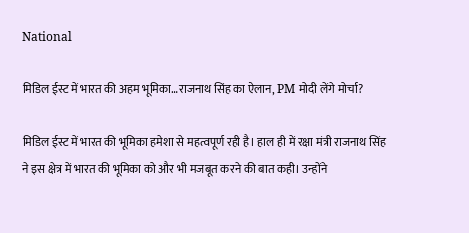National

मिडिल ईस्ट में भारत की अहम भूमिका…राजनाथ सिंह का ऐलान, PM मोदी लेंगे मोर्चा?

मिडिल ईस्ट में भारत की भूमिका हमेशा से महत्वपूर्ण रही है। हाल ही में रक्षा मंत्री राजनाथ सिंह ने इस क्षेत्र में भारत की भूमिका को और भी मजबूत करने की बात कही। उन्होंने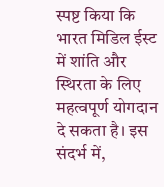स्पष्ट किया कि भारत मिडिल ईस्ट में शांति और स्थिरता के लिए महत्वपूर्ण योगदान दे सकता है। इस संदर्भ में,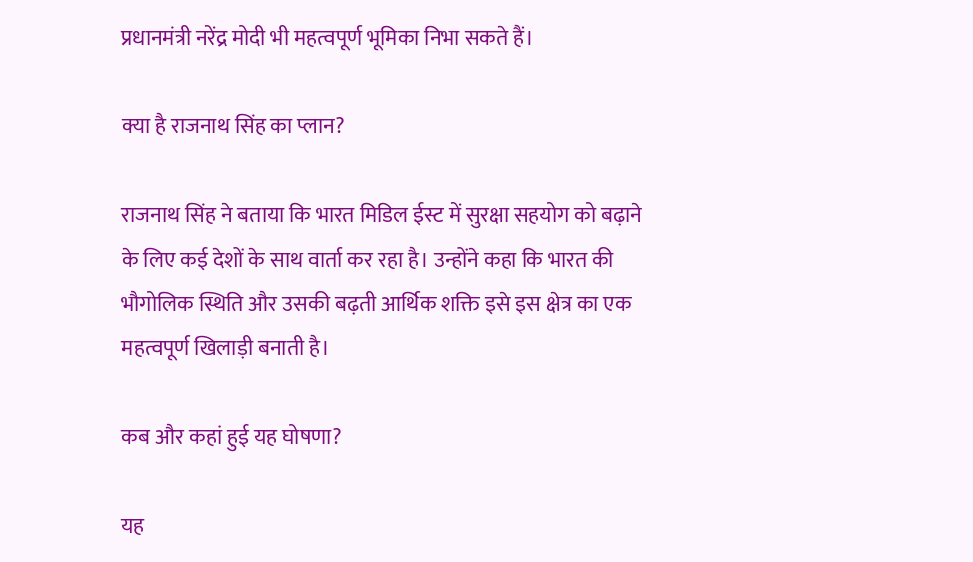प्रधानमंत्री नरेंद्र मोदी भी महत्वपूर्ण भूमिका निभा सकते हैं।

क्या है राजनाथ सिंह का प्लान?

राजनाथ सिंह ने बताया कि भारत मिडिल ईस्ट में सुरक्षा सहयोग को बढ़ाने के लिए कई देशों के साथ वार्ता कर रहा है। उन्होंने कहा कि भारत की भौगोलिक स्थिति और उसकी बढ़ती आर्थिक शक्ति इसे इस क्षेत्र का एक महत्वपूर्ण खिलाड़ी बनाती है।

कब और कहां हुई यह घोषणा?

यह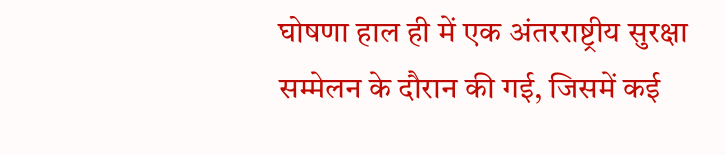घोषणा हाल ही में एक अंतरराष्ट्रीय सुरक्षा सम्मेलन के दौरान की गई, जिसमें कई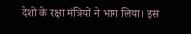देशों के रक्षा मंत्रियों ने भाग लिया। इस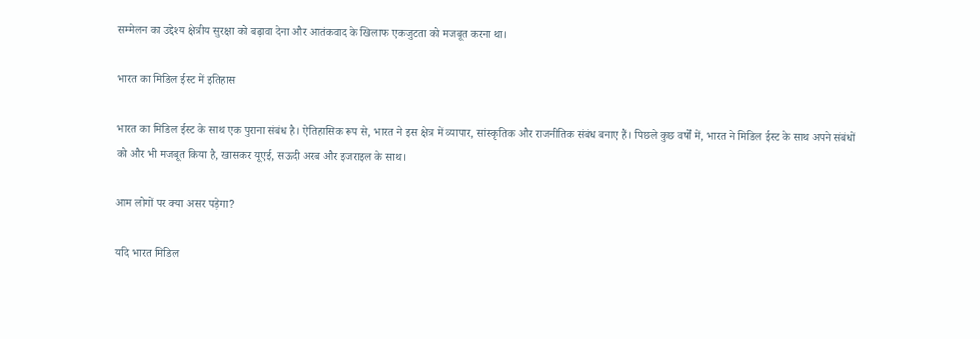सम्मेलन का उद्देश्य क्षेत्रीय सुरक्षा को बढ़ावा देना और आतंकवाद के खिलाफ एकजुटता को मजबूत करना था।

भारत का मिडिल ईस्ट में इतिहास

भारत का मिडिल ईस्ट के साथ एक पुराना संबंध है। ऐतिहासिक रूप से, भारत ने इस क्षेत्र में व्यापार, सांस्कृतिक और राजनीतिक संबंध बनाए हैं। पिछले कुछ वर्षों में, भारत ने मिडिल ईस्ट के साथ अपने संबंधों को और भी मजबूत किया है, खासकर यूएई, सऊदी अरब और इजराइल के साथ।

आम लोगों पर क्या असर पड़ेगा?

यदि भारत मिडिल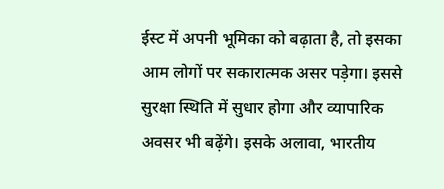ईस्ट में अपनी भूमिका को बढ़ाता है, तो इसका आम लोगों पर सकारात्मक असर पड़ेगा। इससे सुरक्षा स्थिति में सुधार होगा और व्यापारिक अवसर भी बढ़ेंगे। इसके अलावा, भारतीय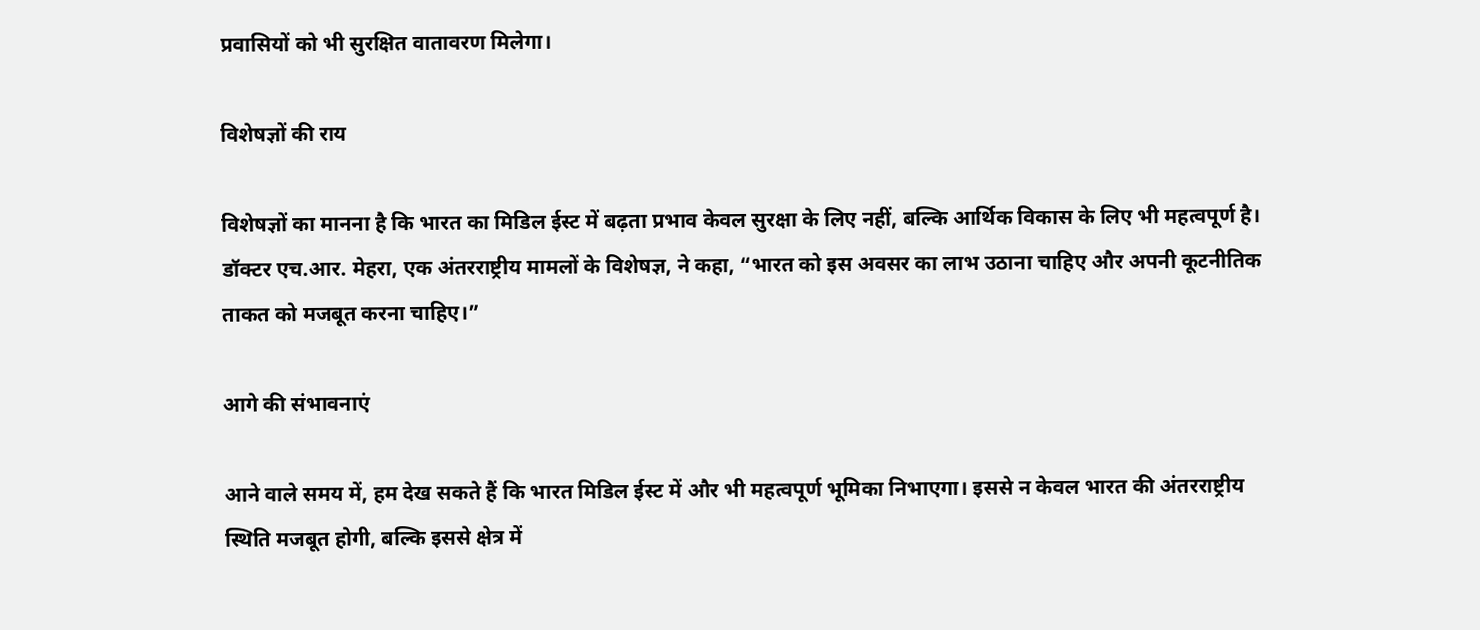प्रवासियों को भी सुरक्षित वातावरण मिलेगा।

विशेषज्ञों की राय

विशेषज्ञों का मानना है कि भारत का मिडिल ईस्ट में बढ़ता प्रभाव केवल सुरक्षा के लिए नहीं, बल्कि आर्थिक विकास के लिए भी महत्वपूर्ण है। डॉक्टर एच.आर. मेहरा, एक अंतरराष्ट्रीय मामलों के विशेषज्ञ, ने कहा, “भारत को इस अवसर का लाभ उठाना चाहिए और अपनी कूटनीतिक ताकत को मजबूत करना चाहिए।”

आगे की संभावनाएं

आने वाले समय में, हम देख सकते हैं कि भारत मिडिल ईस्ट में और भी महत्वपूर्ण भूमिका निभाएगा। इससे न केवल भारत की अंतरराष्ट्रीय स्थिति मजबूत होगी, बल्कि इससे क्षेत्र में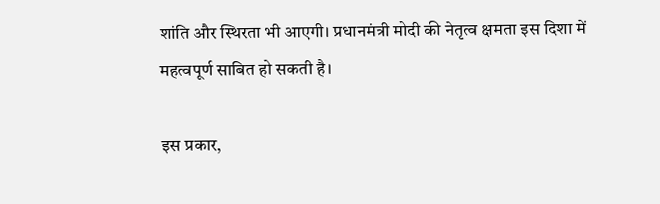शांति और स्थिरता भी आएगी। प्रधानमंत्री मोदी की नेतृत्व क्षमता इस दिशा में महत्वपूर्ण साबित हो सकती है।

इस प्रकार,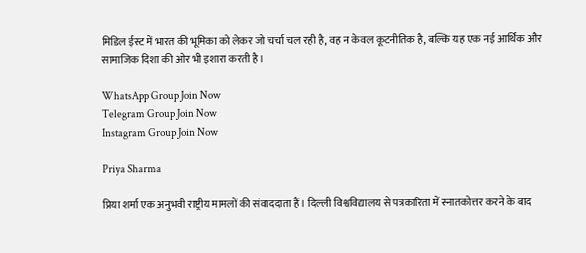मिडिल ईस्ट में भारत की भूमिका को लेकर जो चर्चा चल रही है, वह न केवल कूटनीतिक है, बल्कि यह एक नई आर्थिक और सामाजिक दिशा की ओर भी इशारा करती है।

WhatsApp Group Join Now
Telegram Group Join Now
Instagram Group Join Now

Priya Sharma

प्रिया शर्मा एक अनुभवी राष्ट्रीय मामलों की संवाददाता हैं। दिल्ली विश्वविद्यालय से पत्रकारिता में स्नातकोत्तर करने के बाद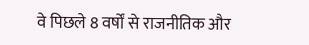वे पिछले 8 वर्षों से राजनीतिक और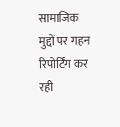सामाजिक मुद्दों पर गहन रिपोर्टिंग कर रही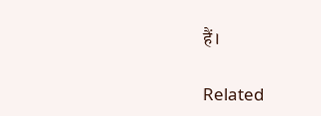हैं।

Related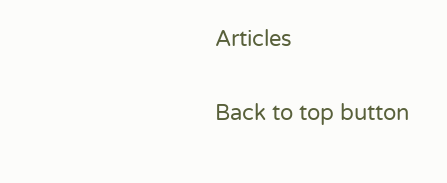Articles

Back to top button